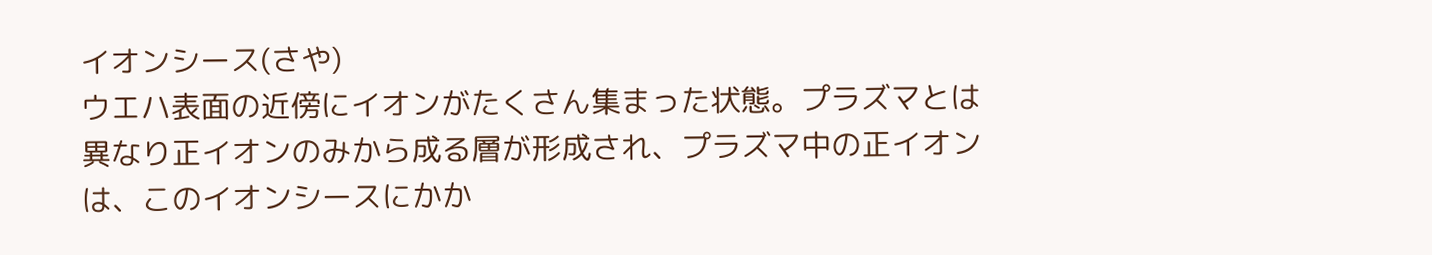イオンシース(さや)
ウエハ表面の近傍にイオンがたくさん集まった状態。プラズマとは異なり正イオンのみから成る層が形成され、プラズマ中の正イオンは、このイオンシースにかか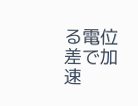る電位差で加速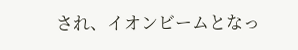され、イオンビームとなっ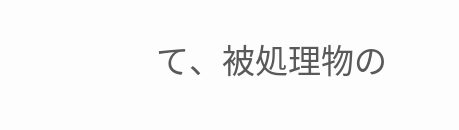て、被処理物の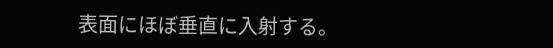表面にほぼ垂直に入射する。